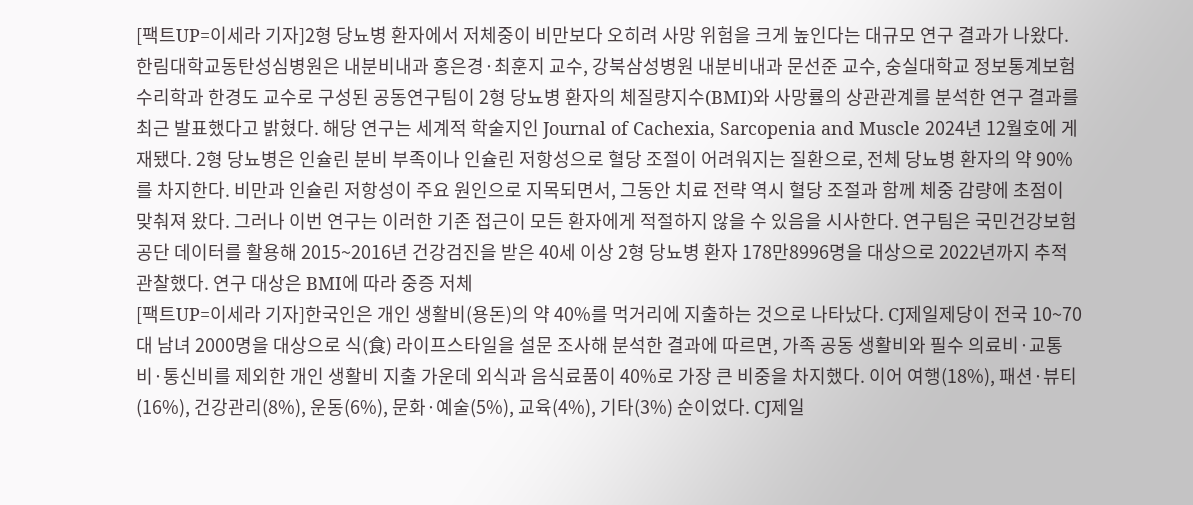[팩트UP=이세라 기자]2형 당뇨병 환자에서 저체중이 비만보다 오히려 사망 위험을 크게 높인다는 대규모 연구 결과가 나왔다. 한림대학교동탄성심병원은 내분비내과 홍은경·최훈지 교수, 강북삼성병원 내분비내과 문선준 교수, 숭실대학교 정보통계보험수리학과 한경도 교수로 구성된 공동연구팀이 2형 당뇨병 환자의 체질량지수(BMI)와 사망률의 상관관계를 분석한 연구 결과를 최근 발표했다고 밝혔다. 해당 연구는 세계적 학술지인 Journal of Cachexia, Sarcopenia and Muscle 2024년 12월호에 게재됐다. 2형 당뇨병은 인슐린 분비 부족이나 인슐린 저항성으로 혈당 조절이 어려워지는 질환으로, 전체 당뇨병 환자의 약 90%를 차지한다. 비만과 인슐린 저항성이 주요 원인으로 지목되면서, 그동안 치료 전략 역시 혈당 조절과 함께 체중 감량에 초점이 맞춰져 왔다. 그러나 이번 연구는 이러한 기존 접근이 모든 환자에게 적절하지 않을 수 있음을 시사한다. 연구팀은 국민건강보험공단 데이터를 활용해 2015~2016년 건강검진을 받은 40세 이상 2형 당뇨병 환자 178만8996명을 대상으로 2022년까지 추적 관찰했다. 연구 대상은 BMI에 따라 중증 저체
[팩트UP=이세라 기자]한국인은 개인 생활비(용돈)의 약 40%를 먹거리에 지출하는 것으로 나타났다. CJ제일제당이 전국 10~70대 남녀 2000명을 대상으로 식(食) 라이프스타일을 설문 조사해 분석한 결과에 따르면, 가족 공동 생활비와 필수 의료비·교통비·통신비를 제외한 개인 생활비 지출 가운데 외식과 음식료품이 40%로 가장 큰 비중을 차지했다. 이어 여행(18%), 패션·뷰티(16%), 건강관리(8%), 운동(6%), 문화·예술(5%), 교육(4%), 기타(3%) 순이었다. CJ제일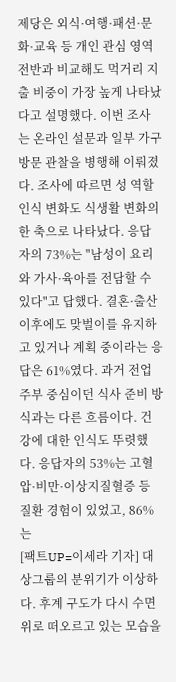제당은 외식·여행·패션·문화·교육 등 개인 관심 영역 전반과 비교해도 먹거리 지출 비중이 가장 높게 나타났다고 설명했다. 이번 조사는 온라인 설문과 일부 가구 방문 관찰을 병행해 이뤄졌다. 조사에 따르면 성 역할 인식 변화도 식생활 변화의 한 축으로 나타났다. 응답자의 73%는 "남성이 요리와 가사·육아를 전담할 수 있다"고 답했다. 결혼·출산 이후에도 맞벌이를 유지하고 있거나 계획 중이라는 응답은 61%였다. 과거 전업주부 중심이던 식사 준비 방식과는 다른 흐름이다. 건강에 대한 인식도 뚜렷했다. 응답자의 53%는 고혈압·비만·이상지질혈증 등 질환 경험이 있었고, 86%는
[팩트UP=이세라 기자] 대상그룹의 분위기가 이상하다. 후계 구도가 다시 수면 위로 떠오르고 있는 모습을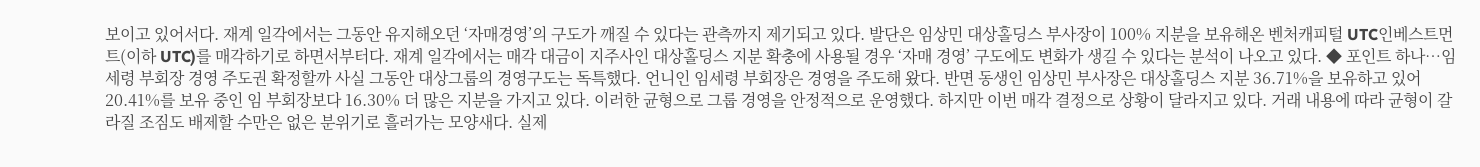보이고 있어서다. 재계 일각에서는 그동안 유지해오던 ‘자매경영’의 구도가 깨질 수 있다는 관측까지 제기되고 있다. 발단은 임상민 대상홀딩스 부사장이 100% 지분을 보유해온 벤처캐피털 UTC인베스트먼트(이하 UTC)를 매각하기로 하면서부터다. 재계 일각에서는 매각 대금이 지주사인 대상홀딩스 지분 확충에 사용될 경우 ‘자매 경영’ 구도에도 변화가 생길 수 있다는 분석이 나오고 있다. ◆ 포인트 하나…임세령 부회장 경영 주도권 확정할까 사실 그동안 대상그룹의 경영구도는 독특했다. 언니인 임세령 부회장은 경영을 주도해 왔다. 반면 동생인 임상민 부사장은 대상홀딩스 지분 36.71%을 보유하고 있어 20.41%를 보유 중인 임 부회장보다 16.30% 더 많은 지분을 가지고 있다. 이러한 균형으로 그룹 경영을 안정적으로 운영했다. 하지만 이번 매각 결정으로 상황이 달라지고 있다. 거래 내용에 따라 균형이 갈라질 조짐도 배제할 수만은 없은 분위기로 흘러가는 모양새다. 실제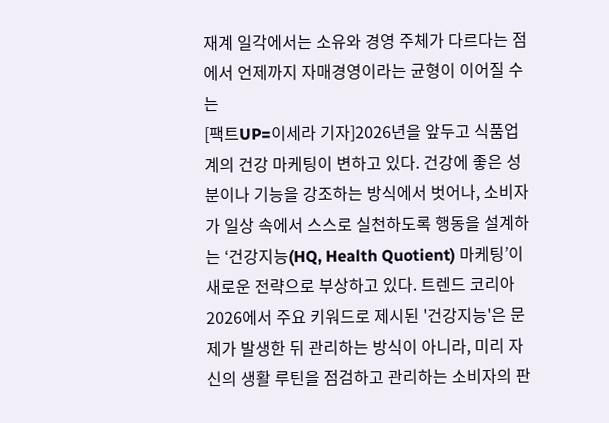재계 일각에서는 소유와 경영 주체가 다르다는 점에서 언제까지 자매경영이라는 균형이 이어질 수는
[팩트UP=이세라 기자]2026년을 앞두고 식품업계의 건강 마케팅이 변하고 있다. 건강에 좋은 성분이나 기능을 강조하는 방식에서 벗어나, 소비자가 일상 속에서 스스로 실천하도록 행동을 설계하는 ‘건강지능(HQ, Health Quotient) 마케팅’이 새로운 전략으로 부상하고 있다. 트렌드 코리아 2026에서 주요 키워드로 제시된 '건강지능'은 문제가 발생한 뒤 관리하는 방식이 아니라, 미리 자신의 생활 루틴을 점검하고 관리하는 소비자의 판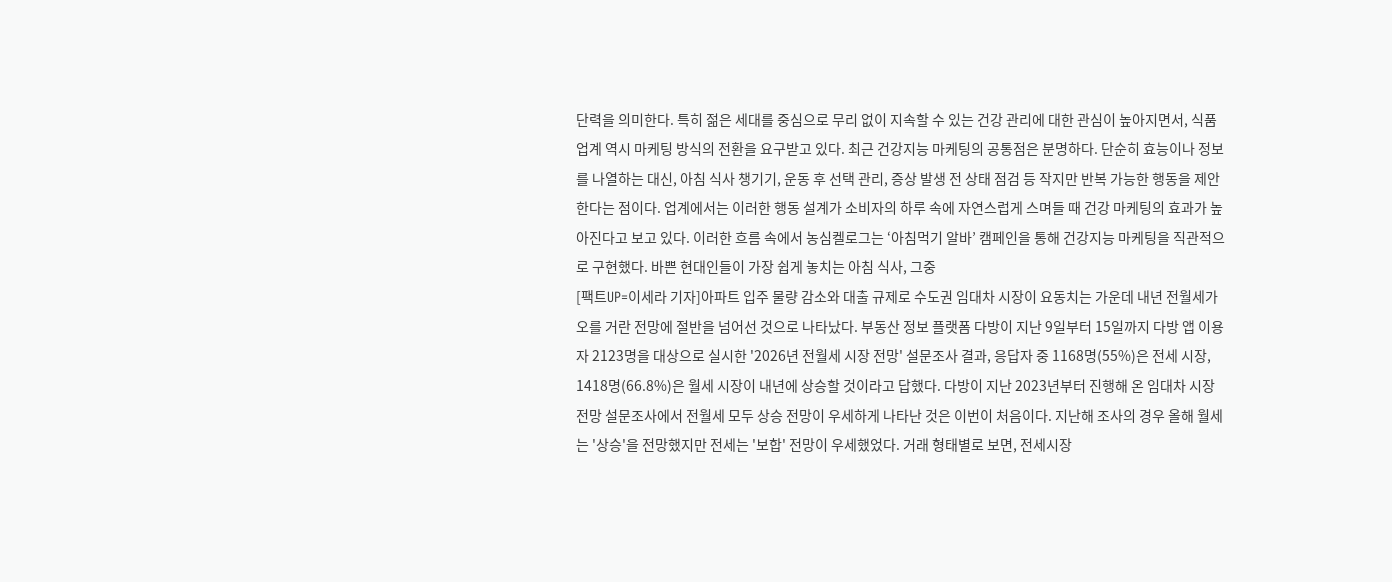단력을 의미한다. 특히 젊은 세대를 중심으로 무리 없이 지속할 수 있는 건강 관리에 대한 관심이 높아지면서, 식품업계 역시 마케팅 방식의 전환을 요구받고 있다. 최근 건강지능 마케팅의 공통점은 분명하다. 단순히 효능이나 정보를 나열하는 대신, 아침 식사 챙기기, 운동 후 선택 관리, 증상 발생 전 상태 점검 등 작지만 반복 가능한 행동을 제안한다는 점이다. 업계에서는 이러한 행동 설계가 소비자의 하루 속에 자연스럽게 스며들 때 건강 마케팅의 효과가 높아진다고 보고 있다. 이러한 흐름 속에서 농심켈로그는 ‘아침먹기 알바’ 캠페인을 통해 건강지능 마케팅을 직관적으로 구현했다. 바쁜 현대인들이 가장 쉽게 놓치는 아침 식사, 그중
[팩트UP=이세라 기자]아파트 입주 물량 감소와 대출 규제로 수도권 임대차 시장이 요동치는 가운데 내년 전월세가 오를 거란 전망에 절반을 넘어선 것으로 나타났다. 부동산 정보 플랫폼 다방이 지난 9일부터 15일까지 다방 앱 이용자 2123명을 대상으로 실시한 '2026년 전월세 시장 전망' 설문조사 결과, 응답자 중 1168명(55%)은 전세 시장, 1418명(66.8%)은 월세 시장이 내년에 상승할 것이라고 답했다. 다방이 지난 2023년부터 진행해 온 임대차 시장 전망 설문조사에서 전월세 모두 상승 전망이 우세하게 나타난 것은 이번이 처음이다. 지난해 조사의 경우 올해 월세는 '상승'을 전망했지만 전세는 '보합' 전망이 우세했었다. 거래 형태별로 보면, 전세시장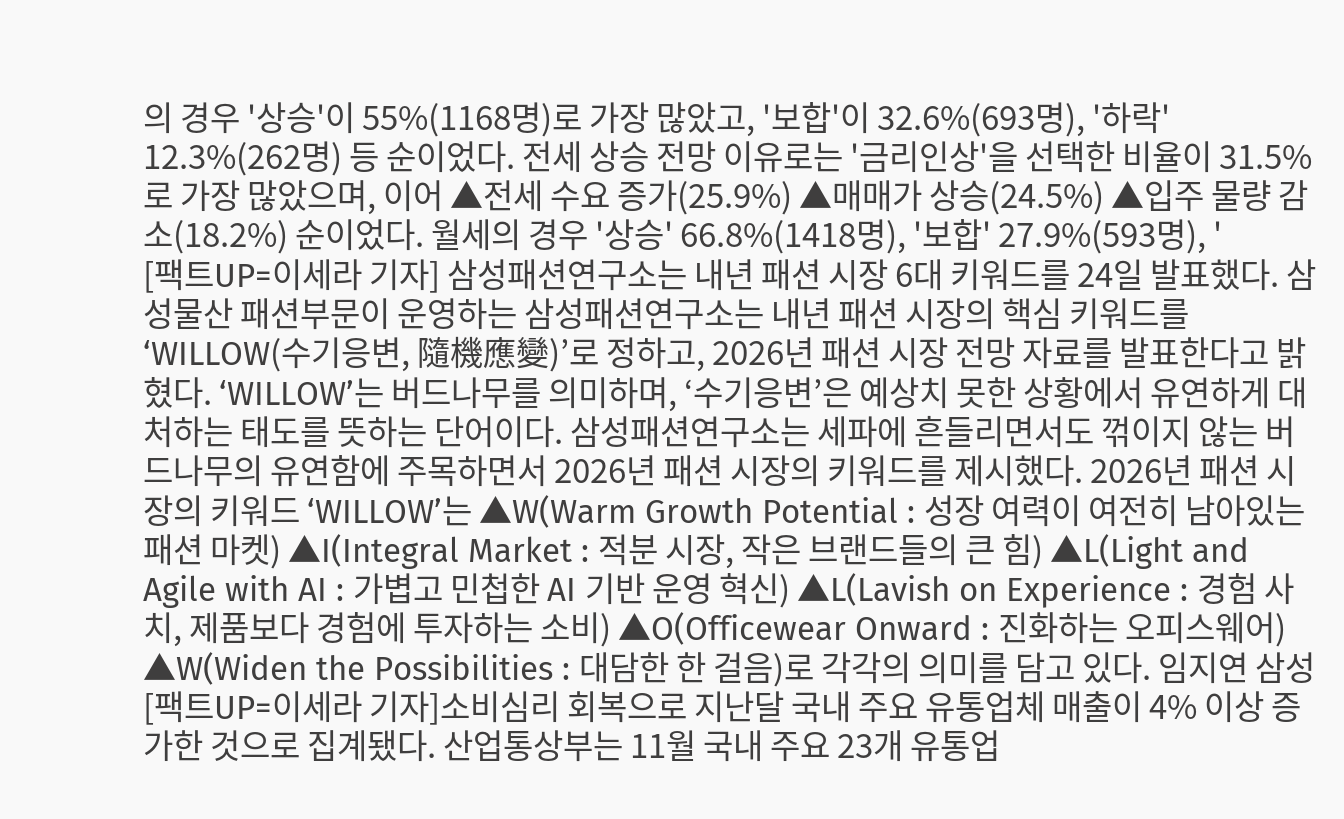의 경우 '상승'이 55%(1168명)로 가장 많았고, '보합'이 32.6%(693명), '하락' 12.3%(262명) 등 순이었다. 전세 상승 전망 이유로는 '금리인상'을 선택한 비율이 31.5%로 가장 많았으며, 이어 ▲전세 수요 증가(25.9%) ▲매매가 상승(24.5%) ▲입주 물량 감소(18.2%) 순이었다. 월세의 경우 '상승' 66.8%(1418명), '보합' 27.9%(593명), '
[팩트UP=이세라 기자] 삼성패션연구소는 내년 패션 시장 6대 키워드를 24일 발표했다. 삼성물산 패션부문이 운영하는 삼성패션연구소는 내년 패션 시장의 핵심 키워드를 ‘WILLOW(수기응변, 隨機應變)’로 정하고, 2026년 패션 시장 전망 자료를 발표한다고 밝혔다. ‘WILLOW’는 버드나무를 의미하며, ‘수기응변’은 예상치 못한 상황에서 유연하게 대처하는 태도를 뜻하는 단어이다. 삼성패션연구소는 세파에 흔들리면서도 꺾이지 않는 버드나무의 유연함에 주목하면서 2026년 패션 시장의 키워드를 제시했다. 2026년 패션 시장의 키워드 ‘WILLOW’는 ▲W(Warm Growth Potential : 성장 여력이 여전히 남아있는 패션 마켓) ▲I(Integral Market : 적분 시장, 작은 브랜드들의 큰 힘) ▲L(Light and Agile with AI : 가볍고 민첩한 AI 기반 운영 혁신) ▲L(Lavish on Experience : 경험 사치, 제품보다 경험에 투자하는 소비) ▲O(Officewear Onward : 진화하는 오피스웨어) ▲W(Widen the Possibilities : 대담한 한 걸음)로 각각의 의미를 담고 있다. 임지연 삼성
[팩트UP=이세라 기자]소비심리 회복으로 지난달 국내 주요 유통업체 매출이 4% 이상 증가한 것으로 집계됐다. 산업통상부는 11월 국내 주요 23개 유통업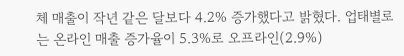체 매출이 작년 같은 달보다 4.2% 증가했다고 밝혔다. 업태별로는 온라인 매출 증가율이 5.3%로 오프라인(2.9%)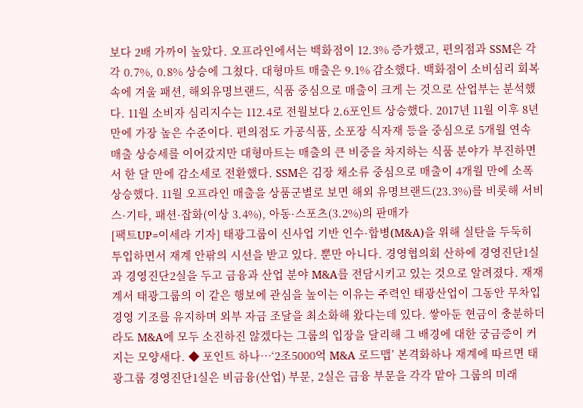보다 2배 가까이 높았다. 오프라인에서는 백화점이 12.3% 증가했고, 편의점과 SSM은 각각 0.7%, 0.8% 상승에 그쳤다. 대형마트 매출은 9.1% 감소했다. 백화점이 소비심리 회복 속에 겨울 패션, 해외유명브랜드, 식품 중심으로 매출이 크게 는 것으로 산업부는 분석했다. 11월 소비자 심리지수는 112.4로 전월보다 2.6포인트 상승했다. 2017년 11월 이후 8년 만에 가장 높은 수준이다. 편의점도 가공식품, 소포장 식자재 등을 중심으로 5개월 연속 매출 상승세를 이어갔지만 대형마트는 매출의 큰 비중을 차지하는 식품 분야가 부진하면서 한 달 만에 감소세로 전환했다. SSM은 김장 채소류 중심으로 매출이 4개월 만에 소폭 상승했다. 11월 오프라인 매출을 상품군별로 보면 해외 유명브랜드(23.3%)를 비롯해 서비스·기타, 패션·잡화(이상 3.4%), 아동·스포츠(3.2%)의 판매가
[팩트UP=이세라 기자] 태광그룹이 신사업 기반 인수·합병(M&A)을 위해 실탄을 두둑히 투입하면서 재계 안팎의 시선을 받고 있다. 뿐만 아니다. 경영협의회 산하에 경영진단1실과 경영진단2실을 두고 금융과 산업 분야 M&A를 전담시키고 있는 것으로 알려졌다. 재재계서 태광그룹의 이 같은 행보에 관심을 높이는 이유는 주력인 태광산업이 그동안 무차입 경영 기조를 유지하며 외부 자금 조달을 최소화해 왔다는데 있다. 쌓아둔 현금이 충분하더라도 M&A에 모두 소진하진 않겠다는 그룹의 입장을 달리해 그 배경에 대한 궁금증이 커지는 모양새다. ◆ 포인트 하나…‘2조5000억 M&A 로드맵’ 본격화하나 재계에 따르면 태광그룹 경영진단1실은 비금융(산업) 부문, 2실은 금융 부문을 각각 맡아 그룹의 미래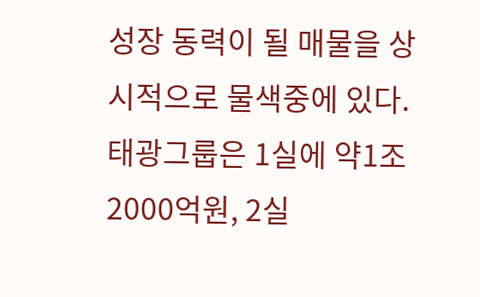성장 동력이 될 매물을 상시적으로 물색중에 있다. 태광그룹은 1실에 약1조2000억원, 2실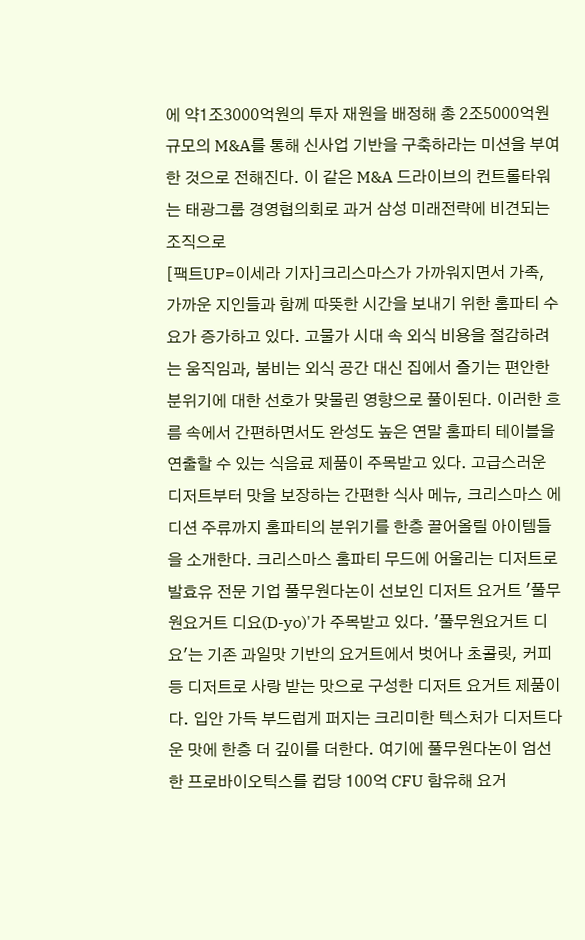에 약1조3000억원의 투자 재원을 배정해 총 2조5000억원 규모의 M&A를 통해 신사업 기반을 구축하라는 미션을 부여한 것으로 전해진다. 이 같은 M&A 드라이브의 컨트롤타워는 태광그룹 경영협의회로 과거 삼성 미래전략에 비견되는 조직으로
[팩트UP=이세라 기자]크리스마스가 가까워지면서 가족, 가까운 지인들과 함께 따뜻한 시간을 보내기 위한 홈파티 수요가 증가하고 있다. 고물가 시대 속 외식 비용을 절감하려는 움직임과, 붐비는 외식 공간 대신 집에서 즐기는 편안한 분위기에 대한 선호가 맞물린 영향으로 풀이된다. 이러한 흐름 속에서 간편하면서도 완성도 높은 연말 홈파티 테이블을 연출할 수 있는 식음료 제품이 주목받고 있다. 고급스러운 디저트부터 맛을 보장하는 간편한 식사 메뉴, 크리스마스 에디션 주류까지 홈파티의 분위기를 한층 끌어올릴 아이템들을 소개한다. 크리스마스 홈파티 무드에 어울리는 디저트로 발효유 전문 기업 풀무원다논이 선보인 디저트 요거트 '풀무원요거트 디요(D-yo)'가 주목받고 있다. '풀무원요거트 디요'는 기존 과일맛 기반의 요거트에서 벗어나 초콜릿, 커피 등 디저트로 사랑 받는 맛으로 구성한 디저트 요거트 제품이다. 입안 가득 부드럽게 퍼지는 크리미한 텍스처가 디저트다운 맛에 한층 더 깊이를 더한다. 여기에 풀무원다논이 엄선한 프로바이오틱스를 컵당 100억 CFU 함유해 요거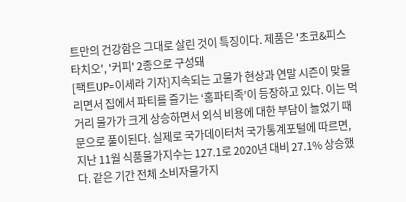트만의 건강함은 그대로 살린 것이 특징이다. 제품은 '초코&피스타치오', '커피' 2종으로 구성돼
[팩트UP=이세라 기자]지속되는 고물가 현상과 연말 시즌이 맞물리면서 집에서 파티를 즐기는 ‘홈파티족’이 등장하고 있다. 이는 먹거리 물가가 크게 상승하면서 외식 비용에 대한 부담이 늘었기 때문으로 풀이된다. 실제로 국가데이터처 국가통계포털에 따르면, 지난 11월 식품물가지수는 127.1로 2020년 대비 27.1% 상승했다. 같은 기간 전체 소비자물가지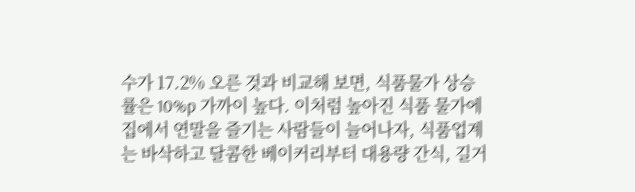수가 17.2% 오른 것과 비교해 보면, 식품물가 상승률은 10%p 가까이 높다. 이처럼 높아진 식품 물가에 집에서 연말을 즐기는 사람들이 늘어나자, 식품업계는 바삭하고 달콤한 베이커리부터 대용량 간식, 길거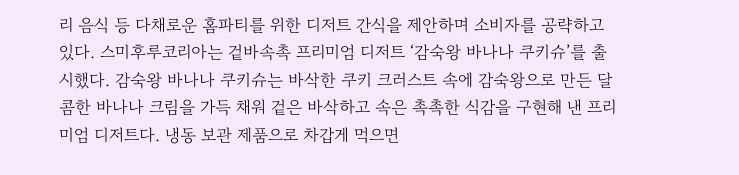리 음식 등 다채로운 홈파티를 위한 디저트 간식을 제안하며 소비자를 공략하고 있다. 스미후루코리아는 겉바속촉 프리미엄 디저트 ‘감숙왕 바나나 쿠키슈’를 출시했다. 감숙왕 바나나 쿠키슈는 바삭한 쿠키 크러스트 속에 감숙왕으로 만든 달콤한 바나나 크림을 가득 채워 겉은 바삭하고 속은 촉촉한 식감을 구현해 낸 프리미엄 디저트다. 냉동 보관 제품으로 차갑게 먹으면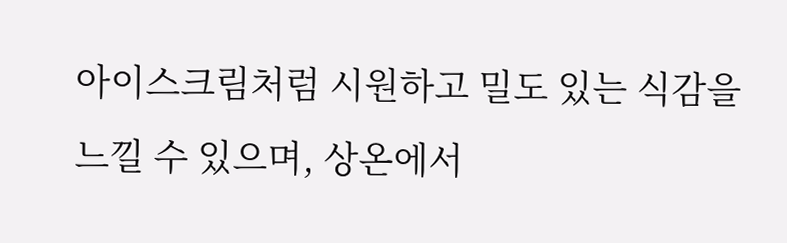아이스크림처럼 시원하고 밀도 있는 식감을 느낄 수 있으며, 상온에서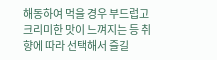해동하여 먹을 경우 부드럽고 크리미한 맛이 느껴지는 등 취향에 따라 선택해서 즐길